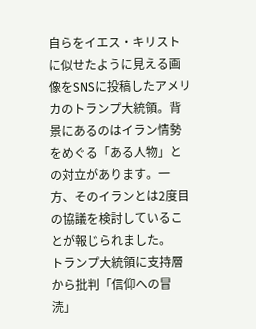自らをイエス・キリストに似せたように見える画像をSNSに投稿したアメリカのトランプ大統領。背景にあるのはイラン情勢をめぐる「ある人物」との対立があります。一方、そのイランとは2度目の協議を検討していることが報じられました。
トランプ大統領に支持層から批判「信仰への冒涜」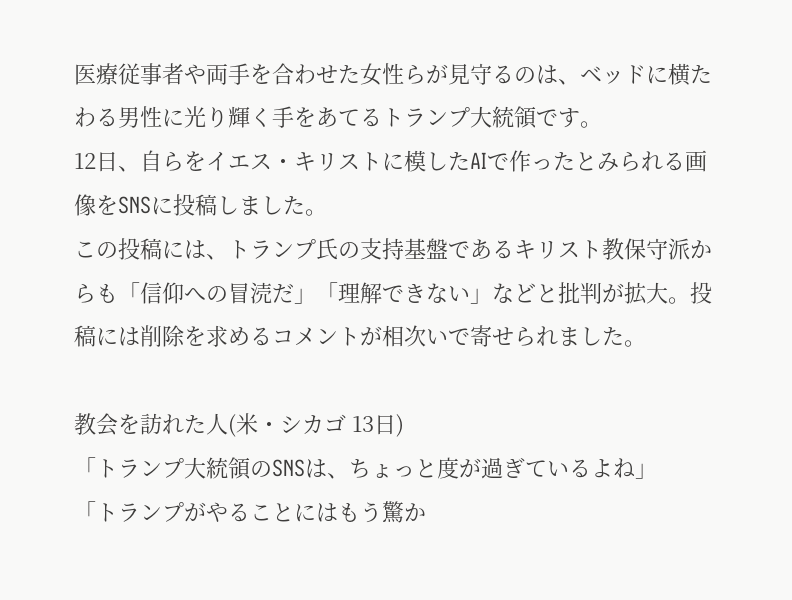医療従事者や両手を合わせた女性らが見守るのは、ベッドに横たわる男性に光り輝く手をあてるトランプ大統領です。
12日、自らをイエス・キリストに模したAIで作ったとみられる画像をSNSに投稿しました。
この投稿には、トランプ氏の支持基盤であるキリスト教保守派からも「信仰への冒涜だ」「理解できない」などと批判が拡大。投稿には削除を求めるコメントが相次いで寄せられました。

教会を訪れた人(米・シカゴ 13日)
「トランプ大統領のSNSは、ちょっと度が過ぎているよね」
「トランプがやることにはもう驚か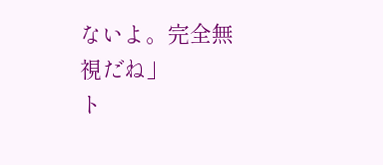ないよ。完全無視だね」
ト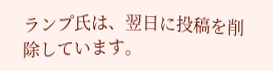ランプ氏は、翌日に投稿を削除しています。